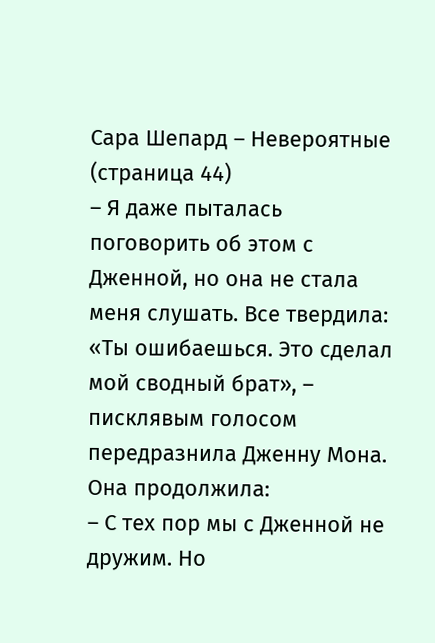Сара Шепард – Невероятные (страница 44)
– Я даже пыталась поговорить об этом с Дженной, но она не стала меня слушать. Все твердила: «Ты ошибаешься. Это сделал мой сводный брат», – писклявым голосом передразнила Дженну Мона.
Она продолжила:
– С тех пор мы с Дженной не дружим. Но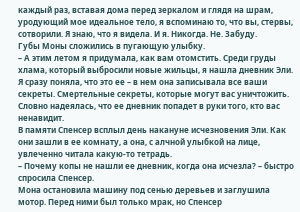каждый раз, вставая дома перед зеркалом и глядя на шрам, уродующий мое идеальное тело, я вспоминаю то, что вы, стервы, сотворили. Я знаю, что я видела. И я. Никогда. Не. Забуду.
Губы Моны сложились в пугающую улыбку.
– А этим летом я придумала, как вам отомстить. Среди груды хлама, который выбросили новые жильцы, я нашла дневник Эли. Я сразу поняла, что это ее – в нем она записывала все ваши секреты. Смертельные секреты, которые могут вас уничтожить. Словно надеялась, что ее дневник попадет в руки того, кто вас ненавидит.
В памяти Спенсер всплыл день накануне исчезновения Эли. Как они зашли в ее комнату, а она, с алчной улыбкой на лице, увлеченно читала какую-то тетрадь.
– Почему копы не нашли ее дневник, когда она исчезла? – быстро спросила Спенсер.
Мона остановила машину под сенью деревьев и заглушила мотор. Перед ними был только мрак, но Спенсер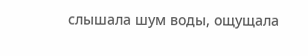слышала шум воды, ощущала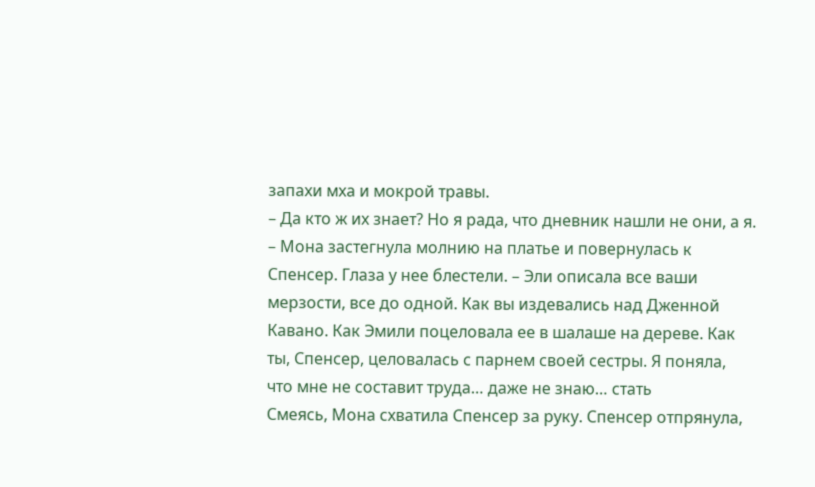запахи мха и мокрой травы.
– Да кто ж их знает? Но я рада, что дневник нашли не они, а я. – Мона застегнула молнию на платье и повернулась к Спенсер. Глаза у нее блестели. – Эли описала все ваши мерзости, все до одной. Как вы издевались над Дженной Кавано. Как Эмили поцеловала ее в шалаше на дереве. Как ты, Спенсер, целовалась с парнем своей сестры. Я поняла, что мне не составит труда… даже не знаю… стать
Смеясь, Мона схватила Спенсер за руку. Спенсер отпрянула,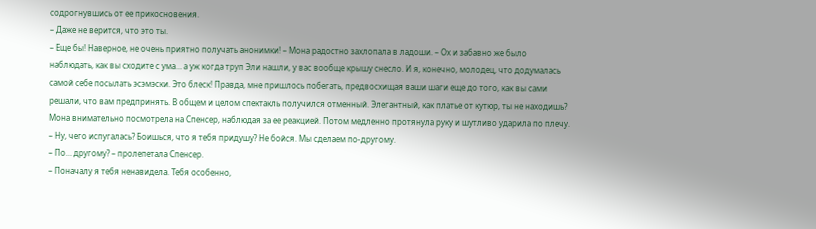содрогнувшись от ее прикосновения.
– Даже не верится, что это ты.
– Еще бы! Наверное, не очень приятно получать анонимки! – Мона радостно захлопала в ладоши. – Ох и забавно же было наблюдать, как вы сходите с ума… а уж когда труп Эли нашли, у вас вообще крышу снесло. И я, конечно, молодец, что додумалась самой себе посылать эсэмэски. Это блеск! Правда, мне пришлось побегать, предвосхищая ваши шаги еще до того, как вы сами решали, что вам предпринять. В общем и целом спектакль получился отменный. Элегантный, как платье от кутюр, ты не находишь?
Мона внимательно посмотрела на Спенсер, наблюдая за ее реакцией. Потом медленно протянула руку и шутливо ударила по плечу.
– Ну, чего испугалась? Боишься, что я тебя придушу? Не бойся. Мы сделаем по-другому.
– По… другому? – пролепетала Спенсер.
– Поначалу я тебя ненавидела. Тебя особенно,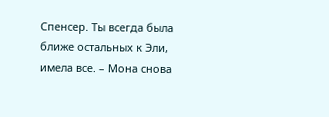Спенсер. Ты всегда была ближе остальных к Эли, имела все. – Мона снова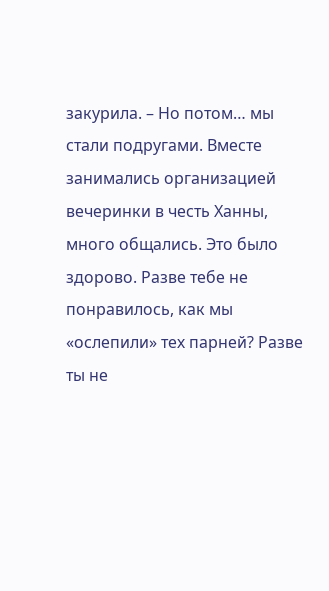закурила. – Но потом… мы стали подругами. Вместе занимались организацией вечеринки в честь Ханны, много общались. Это было здорово. Разве тебе не понравилось, как мы «ослепили» тех парней? Разве ты не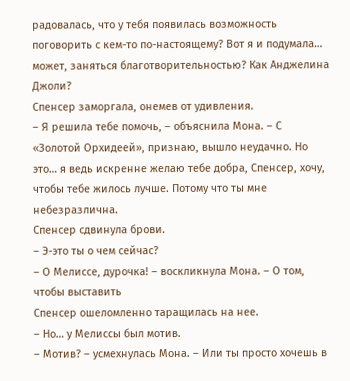радовалась, что у тебя появилась возможность поговорить с кем-то по-настоящему? Вот я и подумала… может, заняться благотворительностью? Как Анджелина Джоли?
Спенсер заморгала, онемев от удивления.
– Я решила тебе помочь, – объяснила Мона. – С «Золотой Орхидеей», признаю, вышло неудачно. Но это… я ведь искренне желаю тебе добра, Спенсер, хочу, чтобы тебе жилось лучше. Потому что ты мне небезразлична.
Спенсер сдвинула брови.
– Э-это ты о чем сейчас?
– О Мелиссе, дурочка! – воскликнула Мона. – О том, чтобы выставить
Спенсер ошеломленно таращилась на нее.
– Но… у Мелиссы был мотив.
– Мотив? – усмехнулась Мона. – Или ты просто хочешь в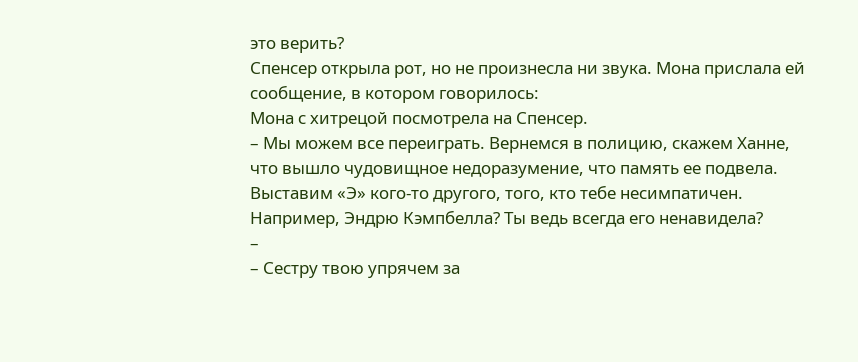это верить?
Спенсер открыла рот, но не произнесла ни звука. Мона прислала ей сообщение, в котором говорилось:
Мона с хитрецой посмотрела на Спенсер.
– Мы можем все переиграть. Вернемся в полицию, скажем Ханне, что вышло чудовищное недоразумение, что память ее подвела. Выставим «Э» кого-то другого, того, кто тебе несимпатичен. Например, Эндрю Кэмпбелла? Ты ведь всегда его ненавидела?
–
– Сестру твою упрячем за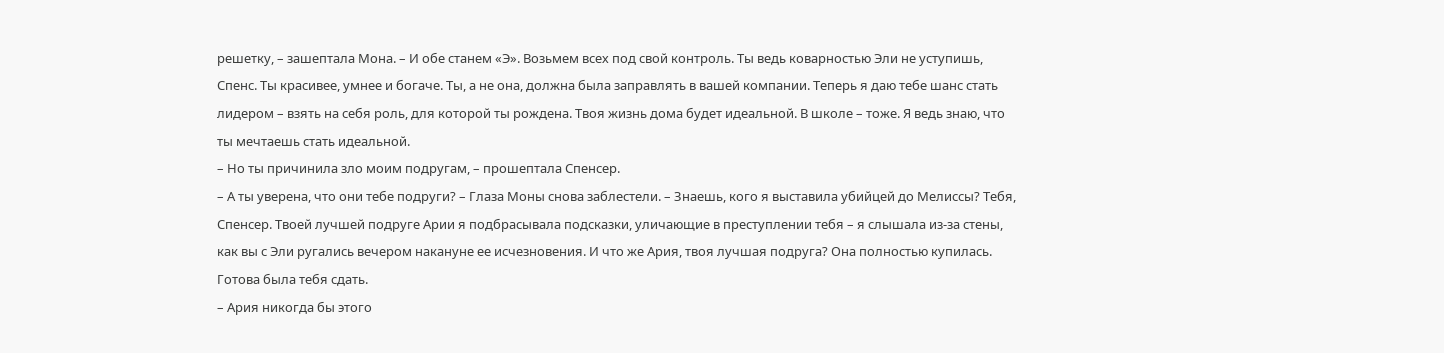решетку, – зашептала Мона. – И обе станем «Э». Возьмем всех под свой контроль. Ты ведь коварностью Эли не уступишь, Спенс. Ты красивее, умнее и богаче. Ты, а не она, должна была заправлять в вашей компании. Теперь я даю тебе шанс стать лидером – взять на себя роль, для которой ты рождена. Твоя жизнь дома будет идеальной. В школе – тоже. Я ведь знаю, что ты мечтаешь стать идеальной.
– Но ты причинила зло моим подругам, – прошептала Спенсер.
– А ты уверена, что они тебе подруги? – Глаза Моны снова заблестели. – Знаешь, кого я выставила убийцей до Мелиссы? Тебя, Спенсер. Твоей лучшей подруге Арии я подбрасывала подсказки, уличающие в преступлении тебя – я слышала из-за стены, как вы с Эли ругались вечером накануне ее исчезновения. И что же Ария, твоя лучшая подруга? Она полностью купилась. Готова была тебя сдать.
– Ария никогда бы этого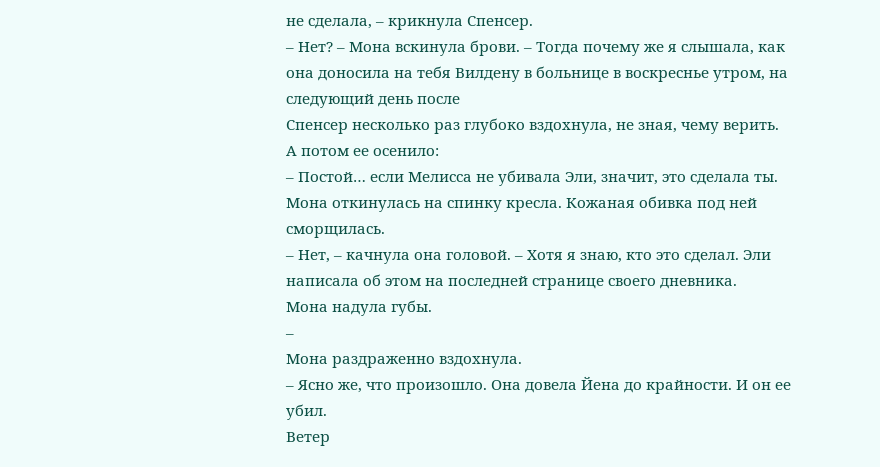не сделала, – крикнула Спенсер.
– Нет? – Мона вскинула брови. – Тогда почему же я слышала, как она доносила на тебя Вилдену в больнице в воскреснье утром, на следующий день после
Спенсер несколько раз глубоко вздохнула, не зная, чему верить. А потом ее осенило:
– Постой… если Мелисса не убивала Эли, значит, это сделала ты.
Мона откинулась на спинку кресла. Кожаная обивка под ней сморщилась.
– Нет, – качнула она головой. – Хотя я знаю, кто это сделал. Эли написала об этом на последней странице своего дневника.
Мона надула губы.
–
Мона раздраженно вздохнула.
– Ясно же, что произошло. Она довела Йена до крайности. И он ее убил.
Ветер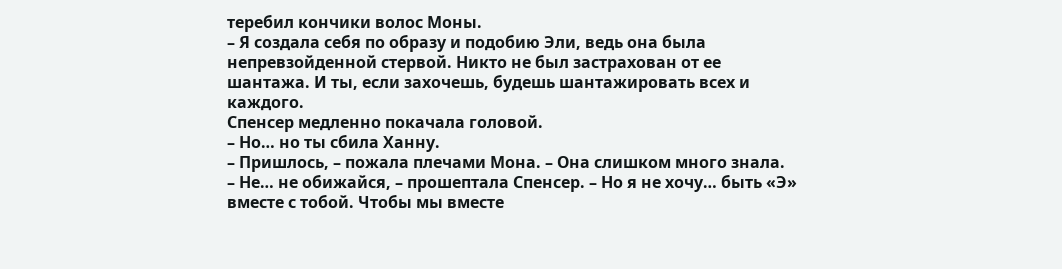теребил кончики волос Моны.
– Я создала себя по образу и подобию Эли, ведь она была непревзойденной стервой. Никто не был застрахован от ее шантажа. И ты, если захочешь, будешь шантажировать всех и каждого.
Спенсер медленно покачала головой.
– Но… но ты сбила Ханну.
– Пришлось, – пожала плечами Мона. – Она слишком много знала.
– Не… не обижайся, – прошептала Спенсер. – Но я не хочу… быть «Э» вместе с тобой. Чтобы мы вместе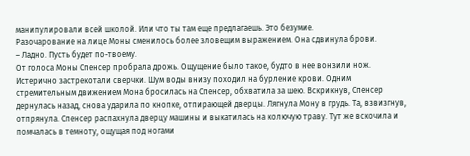манипулировали всей школой. Или что ты там еще предлагаешь. Это безумие.
Разочарование на лице Моны сменилось более зловещим выражением. Она сдвинула брови.
– Ладно. Пусть будет по-твоему.
От голоса Моны Спенсер пробрала дрожь. Ощущение было такое, будто в нее вонзили нож. Истерично застрекотали сверчки. Шум воды внизу походил на бурление крови. Одним стремительным движением Мона бросилась на Спенсер, обхватила за шею. Вскрикнув, Спенсер дернулась назад, снова ударила по кнопке, отпирающей дверцы. Лягнула Мону в грудь. Та, взвизгнув, отпрянула. Спенсер распахнула дверцу машины и выкатилась на колючую траву. Тут же вскочила и помчалась в темноту, ощущая под ногами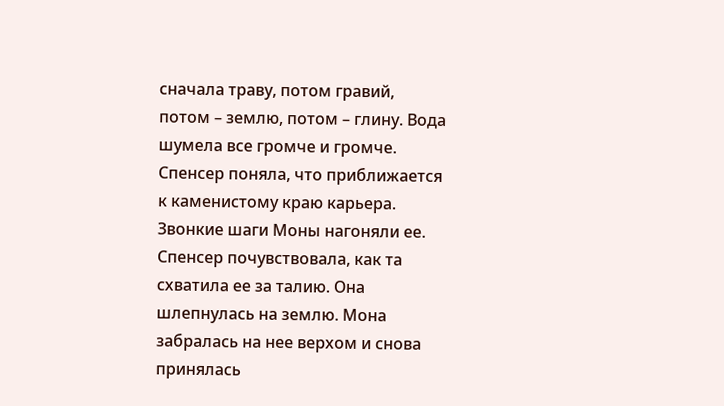сначала траву, потом гравий, потом – землю, потом – глину. Вода шумела все громче и громче. Спенсер поняла, что приближается к каменистому краю карьера. Звонкие шаги Моны нагоняли ее. Спенсер почувствовала, как та схватила ее за талию. Она шлепнулась на землю. Мона забралась на нее верхом и снова принялась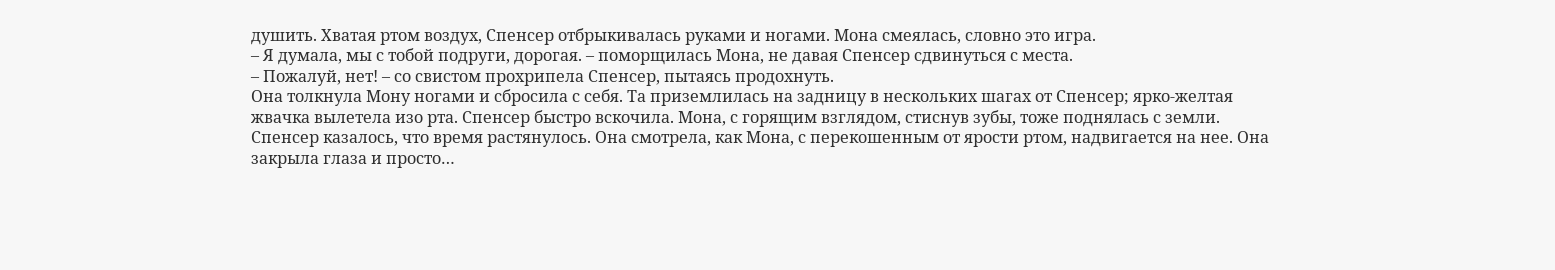душить. Хватая ртом воздух, Спенсер отбрыкивалась руками и ногами. Мона смеялась, словно это игра.
– Я думала, мы с тобой подруги, дорогая. – поморщилась Мона, не давая Спенсер сдвинуться с места.
– Пожалуй, нет! – со свистом прохрипела Спенсер, пытаясь продохнуть.
Она толкнула Мону ногами и сбросила с себя. Та приземлилась на задницу в нескольких шагах от Спенсер; ярко-желтая жвачка вылетела изо рта. Спенсер быстро вскочила. Мона, с горящим взглядом, стиснув зубы, тоже поднялась с земли. Спенсер казалось, что время растянулось. Она смотрела, как Мона, с перекошенным от ярости ртом, надвигается на нее. Она закрыла глаза и просто…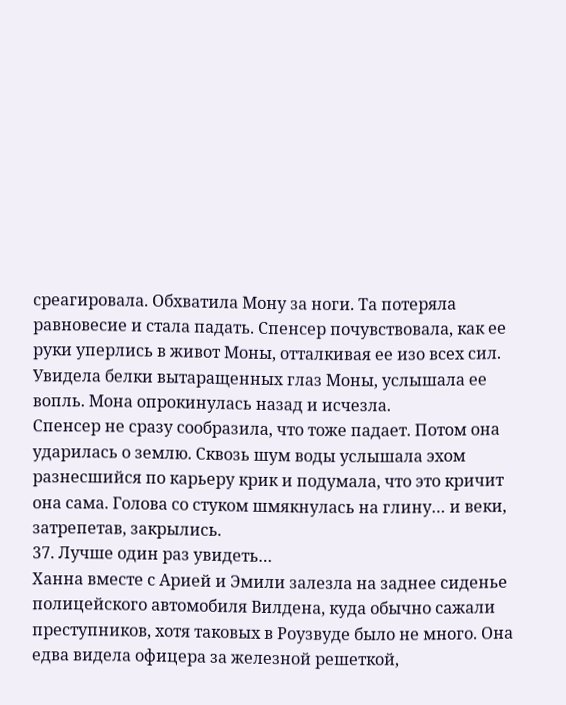среагировала. Обхватила Мону за ноги. Та потеряла равновесие и стала падать. Спенсер почувствовала, как ее руки уперлись в живот Моны, отталкивая ее изо всех сил. Увидела белки вытаращенных глаз Моны, услышала ее вопль. Мона опрокинулась назад и исчезла.
Спенсер не сразу сообразила, что тоже падает. Потом она ударилась о землю. Сквозь шум воды услышала эхом разнесшийся по карьеру крик и подумала, что это кричит она сама. Голова со стуком шмякнулась на глину… и веки, затрепетав, закрылись.
37. Лучше один раз увидеть…
Ханна вместе с Арией и Эмили залезла на заднее сиденье полицейского автомобиля Вилдена, куда обычно сажали преступников, хотя таковых в Роузвуде было не много. Она едва видела офицера за железной решеткой,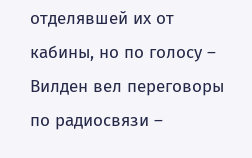отделявшей их от кабины, но по голосу – Вилден вел переговоры по радиосвязи –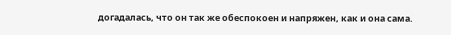догадалась, что он так же обеспокоен и напряжен, как и она сама.